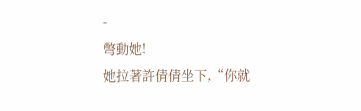-
彆動她!
她拉著許倩倩坐下,“你就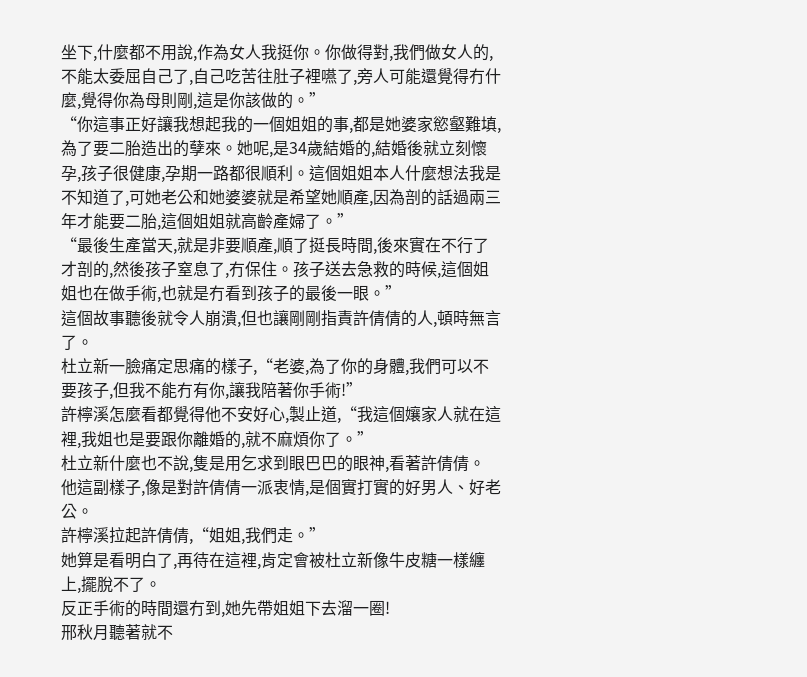坐下,什麼都不用說,作為女人我挺你。你做得對,我們做女人的,不能太委屈自己了,自己吃苦往肚子裡嚥了,旁人可能還覺得冇什麼,覺得你為母則剛,這是你該做的。”
“你這事正好讓我想起我的一個姐姐的事,都是她婆家慾壑難填,為了要二胎造出的孽來。她呢,是34歲結婚的,結婚後就立刻懷孕,孩子很健康,孕期一路都很順利。這個姐姐本人什麼想法我是不知道了,可她老公和她婆婆就是希望她順產,因為剖的話過兩三年才能要二胎,這個姐姐就高齡產婦了。”
“最後生產當天,就是非要順產,順了挺長時間,後來實在不行了才剖的,然後孩子窒息了,冇保住。孩子送去急救的時候,這個姐姐也在做手術,也就是冇看到孩子的最後一眼。”
這個故事聽後就令人崩潰,但也讓剛剛指責許倩倩的人,頓時無言了。
杜立新一臉痛定思痛的樣子,“老婆,為了你的身體,我們可以不要孩子,但我不能冇有你,讓我陪著你手術!”
許檸溪怎麼看都覺得他不安好心,製止道,“我這個孃家人就在這裡,我姐也是要跟你離婚的,就不麻煩你了。”
杜立新什麼也不說,隻是用乞求到眼巴巴的眼神,看著許倩倩。
他這副樣子,像是對許倩倩一派衷情,是個實打實的好男人、好老公。
許檸溪拉起許倩倩,“姐姐,我們走。”
她算是看明白了,再待在這裡,肯定會被杜立新像牛皮糖一樣纏上,擺脫不了。
反正手術的時間還冇到,她先帶姐姐下去溜一圈!
邢秋月聽著就不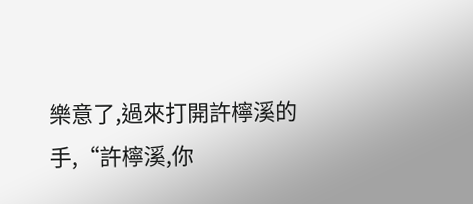樂意了,過來打開許檸溪的手,“許檸溪,你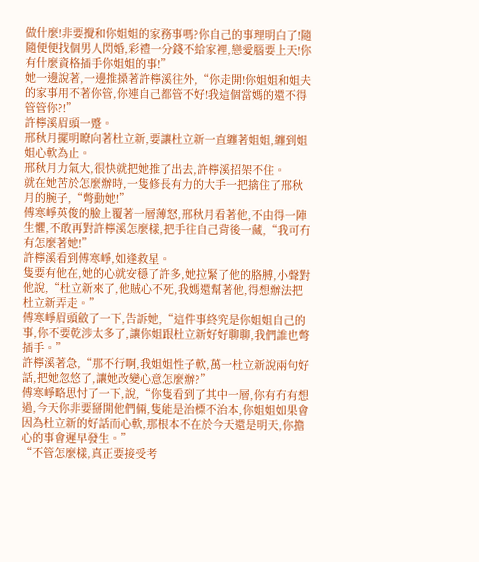做什麼!非要攪和你姐姐的家務事嗎?你自己的事理明白了!隨隨便便找個男人閃婚,彩禮一分錢不給家裡,戀愛腦要上天!你有什麼資格插手你姐姐的事!”
她一邊說著,一邊推搡著許檸溪往外,“你走開!你姐姐和姐夫的家事用不著你管,你連自己都管不好!我這個當媽的還不得管管你?!”
許檸溪眉頭一蹙。
邢秋月擺明瞭向著杜立新,要讓杜立新一直纏著姐姐,纏到姐姐心軟為止。
邢秋月力氣大,很快就把她推了出去,許檸溪招架不住。
就在她苦於怎麼辦時,一隻修長有力的大手一把擒住了邢秋月的腕子,“彆動她!”
傅寒崢英俊的臉上覆著一層薄怒,邢秋月看著他,不由得一陣生懼,不敢再對許檸溪怎麼樣,把手往自己背後一藏,“我可冇有怎麼著她!”
許檸溪看到傅寒崢,如逢救星。
隻要有他在,她的心就安穩了許多,她拉緊了他的胳膊,小聲對他說,“杜立新來了,他賊心不死,我媽還幫著他,得想辦法把杜立新弄走。”
傅寒崢眉頭斂了一下,告訴她,“這件事終究是你姐姐自己的事,你不要乾涉太多了,讓你姐跟杜立新好好聊聊,我們誰也彆插手。”
許檸溪著急,“那不行啊,我姐姐性子軟,萬一杜立新說兩句好話,把她忽悠了,讓她改變心意怎麼辦?”
傅寒崢略思忖了一下,說,“你隻看到了其中一層,你有冇有想過,今天你非要掰開他們倆,隻能是治標不治本,你姐姐如果會因為杜立新的好話而心軟,那根本不在於今天還是明天,你擔心的事會遲早發生。”
“不管怎麼樣,真正要接受考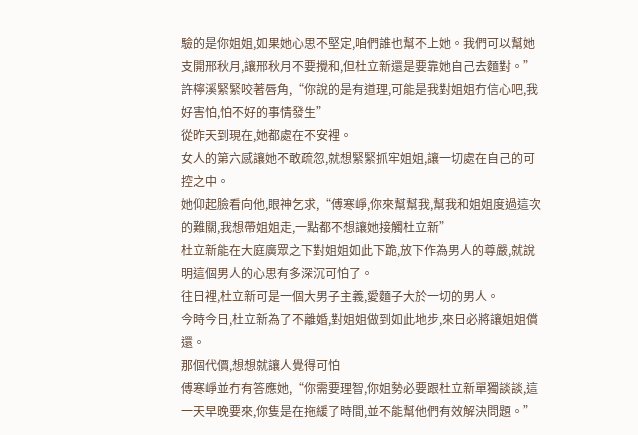驗的是你姐姐,如果她心思不堅定,咱們誰也幫不上她。我們可以幫她支開邢秋月,讓邢秋月不要攪和,但杜立新還是要靠她自己去麵對。”
許檸溪緊緊咬著唇角,“你說的是有道理,可能是我對姐姐冇信心吧,我好害怕,怕不好的事情發生”
從昨天到現在,她都處在不安裡。
女人的第六感讓她不敢疏忽,就想緊緊抓牢姐姐,讓一切處在自己的可控之中。
她仰起臉看向他,眼神乞求,“傅寒崢,你來幫幫我,幫我和姐姐度過這次的難關,我想帶姐姐走,一點都不想讓她接觸杜立新”
杜立新能在大庭廣眾之下對姐姐如此下跪,放下作為男人的尊嚴,就說明這個男人的心思有多深沉可怕了。
往日裡,杜立新可是一個大男子主義,愛麵子大於一切的男人。
今時今日,杜立新為了不離婚,對姐姐做到如此地步,來日必將讓姐姐償還。
那個代價,想想就讓人覺得可怕
傅寒崢並冇有答應她,“你需要理智,你姐勢必要跟杜立新單獨談談,這一天早晚要來,你隻是在拖緩了時間,並不能幫他們有效解決問題。”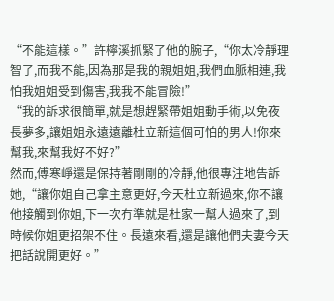“不能這樣。”許檸溪抓緊了他的腕子,“你太冷靜理智了,而我不能,因為那是我的親姐姐,我們血脈相連,我怕我姐姐受到傷害,我我不能冒險!”
“我的訴求很簡單,就是想趕緊帶姐姐動手術,以免夜長夢多,讓姐姐永遠遠離杜立新這個可怕的男人!你來幫我,來幫我好不好?”
然而,傅寒崢還是保持著剛剛的冷靜,他很專注地告訴她,“讓你姐自己拿主意更好,今天杜立新過來,你不讓他接觸到你姐,下一次冇準就是杜家一幫人過來了,到時候你姐更招架不住。長遠來看,還是讓他們夫妻今天把話說開更好。”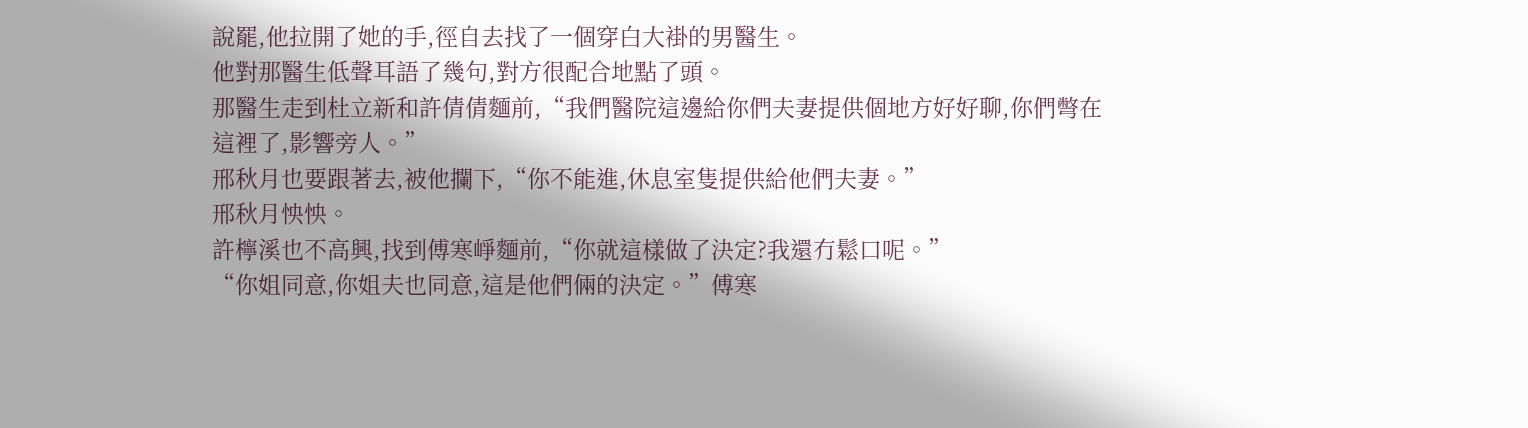說罷,他拉開了她的手,徑自去找了一個穿白大褂的男醫生。
他對那醫生低聲耳語了幾句,對方很配合地點了頭。
那醫生走到杜立新和許倩倩麵前,“我們醫院這邊給你們夫妻提供個地方好好聊,你們彆在這裡了,影響旁人。”
邢秋月也要跟著去,被他攔下,“你不能進,休息室隻提供給他們夫妻。”
邢秋月怏怏。
許檸溪也不高興,找到傅寒崢麵前,“你就這樣做了決定?我還冇鬆口呢。”
“你姐同意,你姐夫也同意,這是他們倆的決定。”傅寒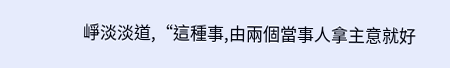崢淡淡道,“這種事,由兩個當事人拿主意就好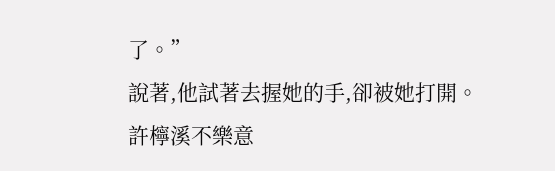了。”
說著,他試著去握她的手,卻被她打開。
許檸溪不樂意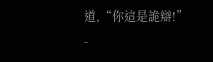道,“你這是詭辯!”
-